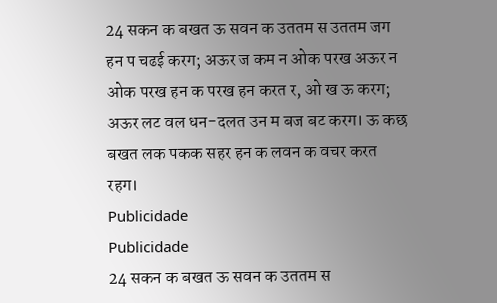24 सकन क बखत ऊ सवन क उततम स उततम जग हन प चढई करग; अऊर ज कम न ओक परख अऊर न ओक परख हन क परख हन करत र, ओ ख ऊ करग; अऊर लट वल धन-दलत उन म बज बट करग। ऊ कछ बखत लक पकक सहर हन क लवन क वचर करत रहग।
Publicidade
Publicidade
24 सकन क बखत ऊ सवन क उततम स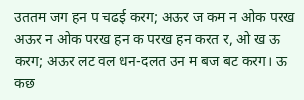उततम जग हन प चढई करग; अऊर ज कम न ओक परख अऊर न ओक परख हन क परख हन करत र, ओ ख ऊ करग; अऊर लट वल धन-दलत उन म बज बट करग। ऊ कछ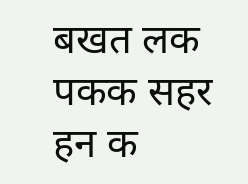बखत लक पकक सहर हन क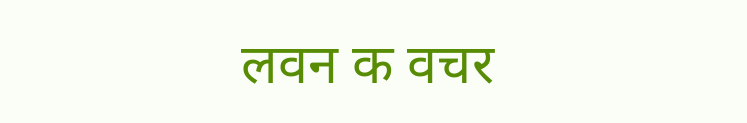लवन क वचर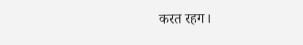करत रहग।